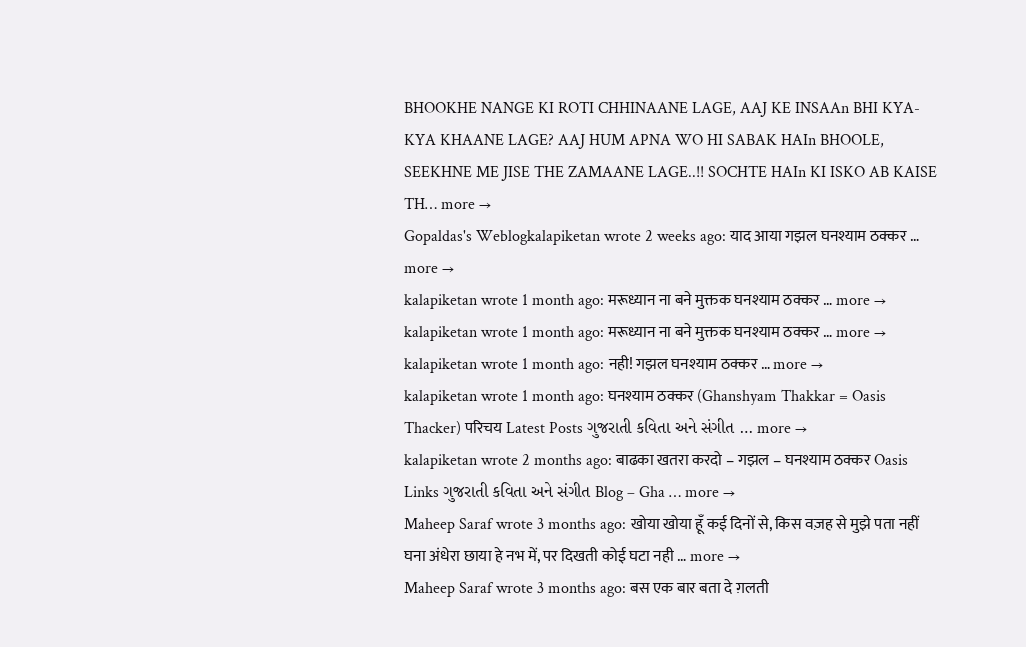BHOOKHE NANGE KI ROTI CHHINAANE LAGE, AAJ KE INSAAn BHI KYA-KYA KHAANE LAGE? AAJ HUM APNA WO HI SABAK HAIn BHOOLE, SEEKHNE ME JISE THE ZAMAANE LAGE..!! SOCHTE HAIn KI ISKO AB KAISE TH… more →
Gopaldas's Weblogkalapiketan wrote 2 weeks ago: याद आया गझल घनश्याम ठक्कर … more →
kalapiketan wrote 1 month ago: मरूध्यान ना बने मुक्तक घनश्याम ठक्कर … more →
kalapiketan wrote 1 month ago: मरूध्यान ना बने मुक्तक घनश्याम ठक्कर … more →
kalapiketan wrote 1 month ago: नही! गझल घनश्याम ठक्कर … more →
kalapiketan wrote 1 month ago: घनश्याम ठक्कर (Ghanshyam Thakkar = Oasis Thacker) परिचय Latest Posts ગુજરાતી કવિતા અને સંગીત … more →
kalapiketan wrote 2 months ago: बाढका खतरा करदो – गझल – घनश्याम ठक्कर Oasis Links ગુજરાતી કવિતા અને સંગીત Blog – Gha … more →
Maheep Saraf wrote 3 months ago: खोया खोया हूँ कई दिनों से, किस वज़ह से मुझे पता नहीं घना अंधेरा छाया हे नभ में, पर दिखती कोई घटा नही … more →
Maheep Saraf wrote 3 months ago: बस एक बार बता दे ग़लती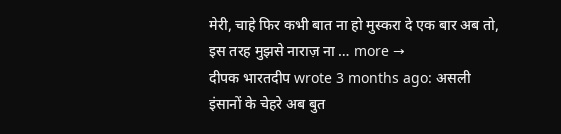मेरी, चाहे फिर कभी बात ना हो मुस्करा दे एक बार अब तो, इस तरह मुझसे नाराज़ ना … more →
दीपक भारतदीप wrote 3 months ago: असली इंसानों के चेहरे अब बुत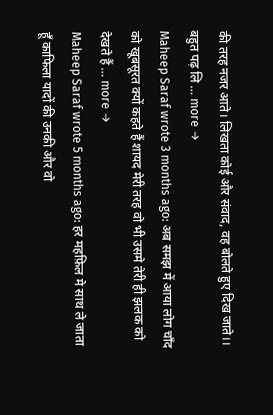की तरह नजर आते। लिखता कोई और संवाद, वह बोलते हुए दिख जाते।। बहुत पढ़ लि … more →
Maheep Saraf wrote 3 months ago: अब समझ में आया लोग चाँद को खूबसूरत क्यों कहते हैं शायद मेरी तरह वो भी उसमे तेरी ही झलक को देखते हैं … more →
Maheep Saraf wrote 5 months ago: हर महफ़िल मे साथ ले जाता हूँ काफिला यादों की उनकी और वो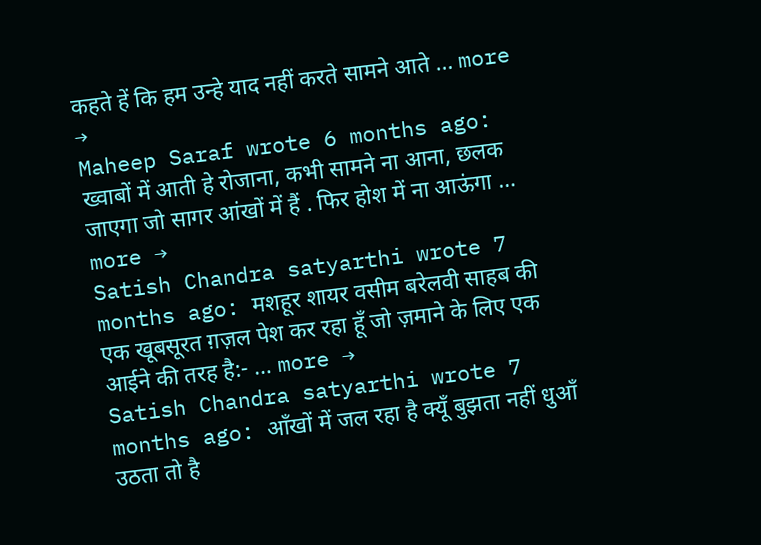कहते हें कि हम उन्हे याद नहीं करते सामने आते … more →
Maheep Saraf wrote 6 months ago: ख्वाबों में आती हे रोजाना, कभी सामने ना आना, छलक जाएगा जो सागर आंखों में हैं . फिर होश में ना आऊंगा … more →
Satish Chandra satyarthi wrote 7 months ago: मशहूर शायर वसीम बरेलवी साहब की एक खूबसूरत ग़ज़ल पेश कर रहा हूँ जो ज़माने के लिए एक आईने की तरह है:- … more →
Satish Chandra satyarthi wrote 7 months ago: आँखों में जल रहा है क्यूँ बुझता नहीं धुआँ उठता तो है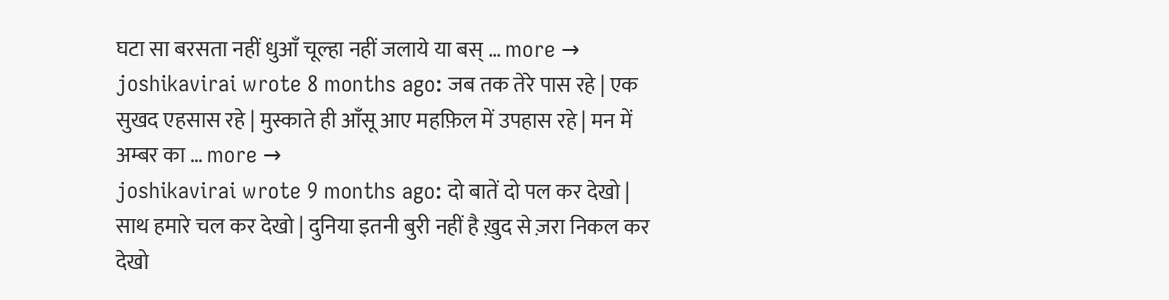घटा सा बरसता नहीं धुआँ चूल्हा नहीं जलाये या बस् … more →
joshikavirai wrote 8 months ago: जब तक तेरे पास रहे | एक सुखद एहसास रहे | मुस्काते ही आँसू आए महफ़िल में उपहास रहे | मन में अम्बर का … more →
joshikavirai wrote 9 months ago: दो बातें दो पल कर देखो | साथ हमारे चल कर देखो | दुनिया इतनी बुरी नहीं है ख़ुद से ज़रा निकल कर देखो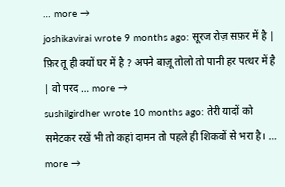… more →
joshikavirai wrote 9 months ago: सूरज रोज़ सफ़र में है | फ़िर तू ही क्यों घर में है ? अपने बाज़ू तोलो तो पानी हर पत्थर में है | वो परद … more →
sushilgirdher wrote 10 months ago: तेरी यादों को समेटकर रखें भी तो कहां दामन तो पहले ही शिकवों से भरा है। … more →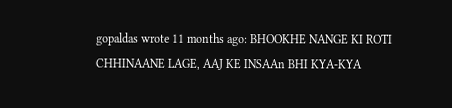gopaldas wrote 11 months ago: BHOOKHE NANGE KI ROTI CHHINAANE LAGE, AAJ KE INSAAn BHI KYA-KYA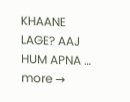KHAANE LAGE? AAJ HUM APNA … more →